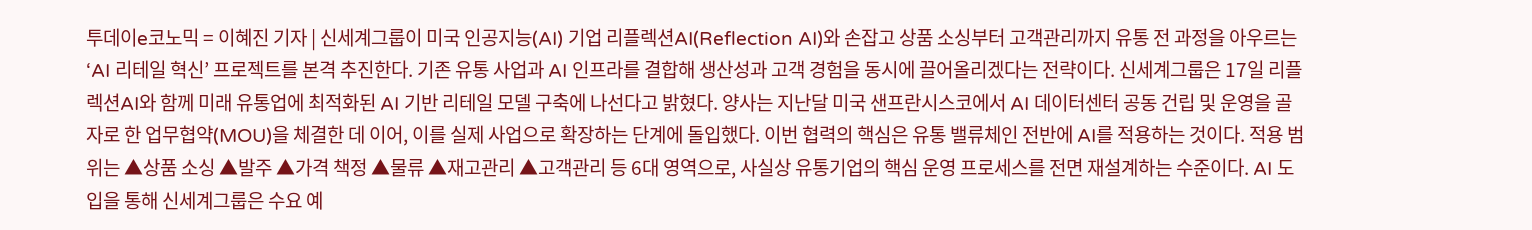투데이e코노믹 = 이혜진 기자 | 신세계그룹이 미국 인공지능(AI) 기업 리플렉션AI(Reflection AI)와 손잡고 상품 소싱부터 고객관리까지 유통 전 과정을 아우르는 ‘AI 리테일 혁신’ 프로젝트를 본격 추진한다. 기존 유통 사업과 AI 인프라를 결합해 생산성과 고객 경험을 동시에 끌어올리겠다는 전략이다. 신세계그룹은 17일 리플렉션AI와 함께 미래 유통업에 최적화된 AI 기반 리테일 모델 구축에 나선다고 밝혔다. 양사는 지난달 미국 샌프란시스코에서 AI 데이터센터 공동 건립 및 운영을 골자로 한 업무협약(MOU)을 체결한 데 이어, 이를 실제 사업으로 확장하는 단계에 돌입했다. 이번 협력의 핵심은 유통 밸류체인 전반에 AI를 적용하는 것이다. 적용 범위는 ▲상품 소싱 ▲발주 ▲가격 책정 ▲물류 ▲재고관리 ▲고객관리 등 6대 영역으로, 사실상 유통기업의 핵심 운영 프로세스를 전면 재설계하는 수준이다. AI 도입을 통해 신세계그룹은 수요 예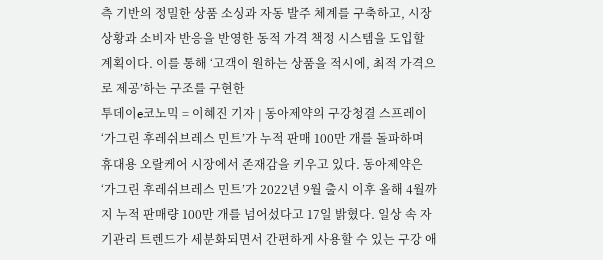측 기반의 정밀한 상품 소싱과 자동 발주 체계를 구축하고, 시장 상황과 소비자 반응을 반영한 동적 가격 책정 시스템을 도입할 계획이다. 이를 통해 ‘고객이 원하는 상품을 적시에, 최적 가격으로 제공’하는 구조를 구현한
투데이e코노믹 = 이혜진 기자 | 동아제약의 구강청결 스프레이 ‘가그린 후레쉬브레스 민트’가 누적 판매 100만 개를 돌파하며 휴대용 오랄케어 시장에서 존재감을 키우고 있다. 동아제약은 ‘가그린 후레쉬브레스 민트’가 2022년 9월 출시 이후 올해 4월까지 누적 판매량 100만 개를 넘어섰다고 17일 밝혔다. 일상 속 자기관리 트렌드가 세분화되면서 간편하게 사용할 수 있는 구강 애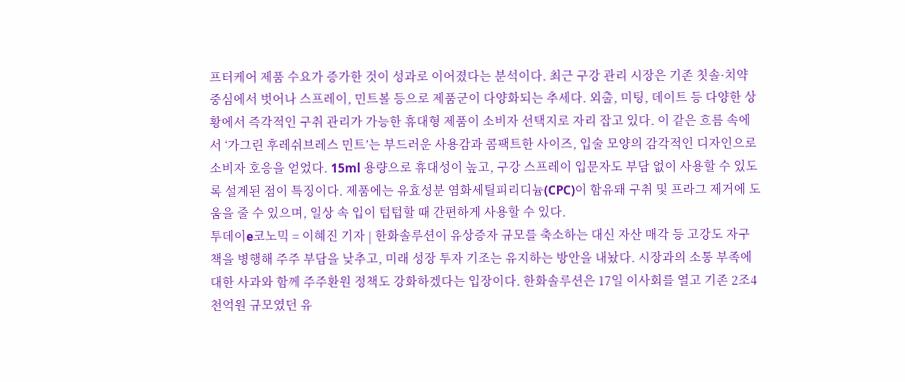프터케어 제품 수요가 증가한 것이 성과로 이어졌다는 분석이다. 최근 구강 관리 시장은 기존 칫솔·치약 중심에서 벗어나 스프레이, 민트볼 등으로 제품군이 다양화되는 추세다. 외출, 미팅, 데이트 등 다양한 상황에서 즉각적인 구취 관리가 가능한 휴대형 제품이 소비자 선택지로 자리 잡고 있다. 이 같은 흐름 속에서 ‘가그린 후레쉬브레스 민트’는 부드러운 사용감과 콤팩트한 사이즈, 입술 모양의 감각적인 디자인으로 소비자 호응을 얻었다. 15ml 용량으로 휴대성이 높고, 구강 스프레이 입문자도 부담 없이 사용할 수 있도록 설계된 점이 특징이다. 제품에는 유효성분 염화세틸피리디늄(CPC)이 함유돼 구취 및 프라그 제거에 도움을 줄 수 있으며, 일상 속 입이 텁텁할 때 간편하게 사용할 수 있다.
투데이e코노믹 = 이혜진 기자 | 한화솔루션이 유상증자 규모를 축소하는 대신 자산 매각 등 고강도 자구책을 병행해 주주 부담을 낮추고, 미래 성장 투자 기조는 유지하는 방안을 내놨다. 시장과의 소통 부족에 대한 사과와 함께 주주환원 정책도 강화하겠다는 입장이다. 한화솔루션은 17일 이사회를 열고 기존 2조4천억원 규모였던 유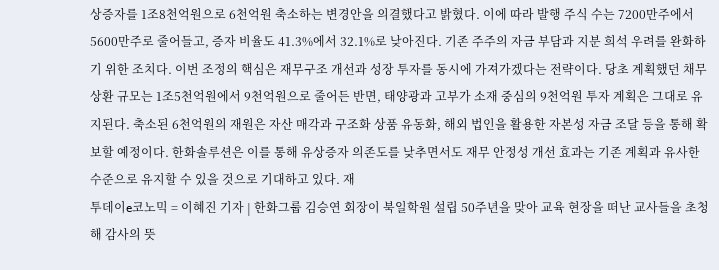상증자를 1조8천억원으로 6천억원 축소하는 변경안을 의결했다고 밝혔다. 이에 따라 발행 주식 수는 7200만주에서 5600만주로 줄어들고, 증자 비율도 41.3%에서 32.1%로 낮아진다. 기존 주주의 자금 부담과 지분 희석 우려를 완화하기 위한 조치다. 이번 조정의 핵심은 재무구조 개선과 성장 투자를 동시에 가져가겠다는 전략이다. 당초 계획했던 채무상환 규모는 1조5천억원에서 9천억원으로 줄어든 반면, 태양광과 고부가 소재 중심의 9천억원 투자 계획은 그대로 유지된다. 축소된 6천억원의 재원은 자산 매각과 구조화 상품 유동화, 해외 법인을 활용한 자본성 자금 조달 등을 통해 확보할 예정이다. 한화솔루션은 이를 통해 유상증자 의존도를 낮추면서도 재무 안정성 개선 효과는 기존 계획과 유사한 수준으로 유지할 수 있을 것으로 기대하고 있다. 재
투데이e코노믹 = 이혜진 기자 | 한화그룹 김승연 회장이 북일학원 설립 50주년을 맞아 교육 현장을 떠난 교사들을 초청해 감사의 뜻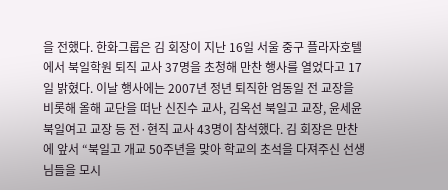을 전했다. 한화그룹은 김 회장이 지난 16일 서울 중구 플라자호텔에서 북일학원 퇴직 교사 37명을 초청해 만찬 행사를 열었다고 17일 밝혔다. 이날 행사에는 2007년 정년 퇴직한 엄동일 전 교장을 비롯해 올해 교단을 떠난 신진수 교사, 김옥선 북일고 교장, 윤세윤 북일여고 교장 등 전·현직 교사 43명이 참석했다. 김 회장은 만찬에 앞서 “북일고 개교 50주년을 맞아 학교의 초석을 다져주신 선생님들을 모시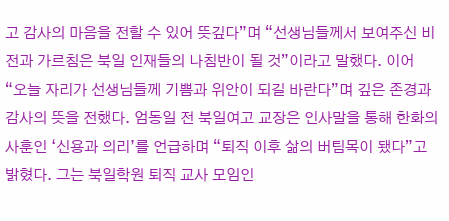고 감사의 마음을 전할 수 있어 뜻깊다”며 “선생님들께서 보여주신 비전과 가르침은 북일 인재들의 나침반이 될 것”이라고 말했다. 이어 “오늘 자리가 선생님들께 기쁨과 위안이 되길 바란다”며 깊은 존경과 감사의 뜻을 전했다. 엄동일 전 북일여고 교장은 인사말을 통해 한화의 사훈인 ‘신용과 의리’를 언급하며 “퇴직 이후 삶의 버팀목이 됐다”고 밝혔다. 그는 북일학원 퇴직 교사 모임인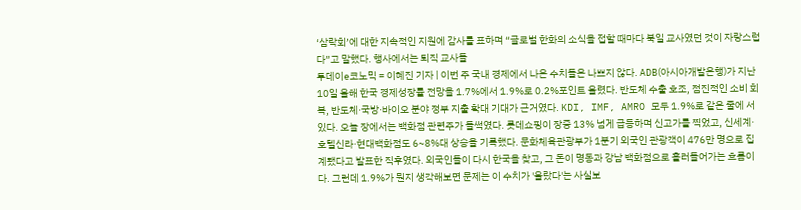‘삼락회’에 대한 지속적인 지원에 감사를 표하며 “글로벌 한화의 소식을 접할 때마다 북일 교사였던 것이 자랑스럽다”고 말했다. 행사에서는 퇴직 교사들
투데이e코노믹 = 이혜진 기자 | 이번 주 국내 경제에서 나온 수치들은 나쁘지 않다. ADB(아시아개발은행)가 지난 10일 올해 한국 경제성장률 전망을 1.7%에서 1.9%로 0.2%포인트 올렸다. 반도체 수출 호조, 점진적인 소비 회복, 반도체·국방·바이오 분야 정부 지출 확대 기대가 근거였다. KDI, IMF, AMRO 모두 1.9%로 같은 줄에 서 있다. 오늘 장에서는 백화점 관련주가 들썩였다. 롯데쇼핑이 장중 13% 넘게 급등하며 신고가를 찍었고, 신세계·호텔신라·현대백화점도 6~8%대 상승을 기록했다. 문화체육관광부가 1분기 외국인 관광객이 476만 명으로 집계됐다고 발표한 직후였다. 외국인들이 다시 한국을 찾고, 그 돈이 명동과 강남 백화점으로 흘러들어가는 흐름이다. 그런데 1.9%가 뭔지 생각해보면 문제는 이 수치가 '올랐다'는 사실보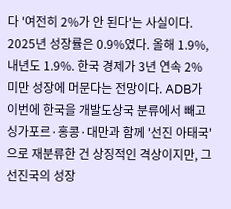다 '여전히 2%가 안 된다'는 사실이다. 2025년 성장률은 0.9%였다. 올해 1.9%, 내년도 1.9%. 한국 경제가 3년 연속 2% 미만 성장에 머문다는 전망이다. ADB가 이번에 한국을 개발도상국 분류에서 빼고 싱가포르·홍콩·대만과 함께 '선진 아태국'으로 재분류한 건 상징적인 격상이지만, 그 선진국의 성장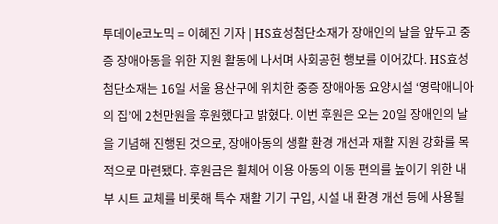투데이e코노믹 = 이혜진 기자 | HS효성첨단소재가 장애인의 날을 앞두고 중증 장애아동을 위한 지원 활동에 나서며 사회공헌 행보를 이어갔다. HS효성첨단소재는 16일 서울 용산구에 위치한 중증 장애아동 요양시설 ‘영락애니아의 집’에 2천만원을 후원했다고 밝혔다. 이번 후원은 오는 20일 장애인의 날을 기념해 진행된 것으로, 장애아동의 생활 환경 개선과 재활 지원 강화를 목적으로 마련됐다. 후원금은 휠체어 이용 아동의 이동 편의를 높이기 위한 내부 시트 교체를 비롯해 특수 재활 기기 구입, 시설 내 환경 개선 등에 사용될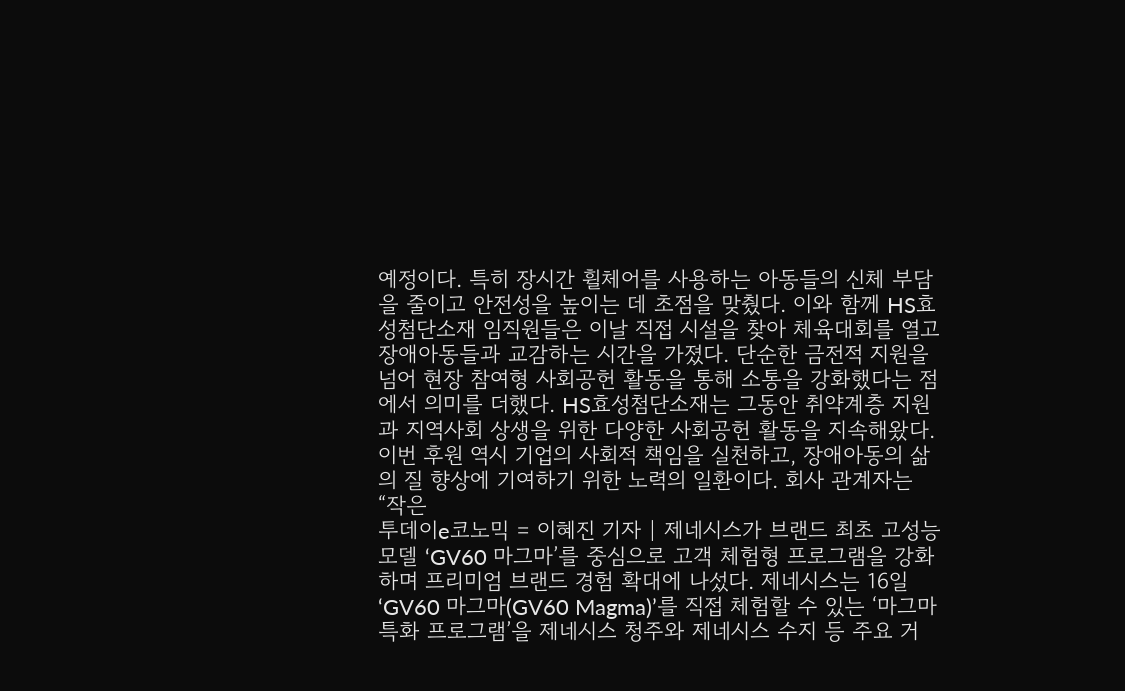예정이다. 특히 장시간 휠체어를 사용하는 아동들의 신체 부담을 줄이고 안전성을 높이는 데 초점을 맞췄다. 이와 함께 HS효성첨단소재 임직원들은 이날 직접 시설을 찾아 체육대회를 열고 장애아동들과 교감하는 시간을 가졌다. 단순한 금전적 지원을 넘어 현장 참여형 사회공헌 활동을 통해 소통을 강화했다는 점에서 의미를 더했다. HS효성첨단소재는 그동안 취약계층 지원과 지역사회 상생을 위한 다양한 사회공헌 활동을 지속해왔다. 이번 후원 역시 기업의 사회적 책임을 실천하고, 장애아동의 삶의 질 향상에 기여하기 위한 노력의 일환이다. 회사 관계자는 “작은
투데이e코노믹 = 이혜진 기자 | 제네시스가 브랜드 최초 고성능 모델 ‘GV60 마그마’를 중심으로 고객 체험형 프로그램을 강화하며 프리미엄 브랜드 경험 확대에 나섰다. 제네시스는 16일 ‘GV60 마그마(GV60 Magma)’를 직접 체험할 수 있는 ‘마그마 특화 프로그램’을 제네시스 청주와 제네시스 수지 등 주요 거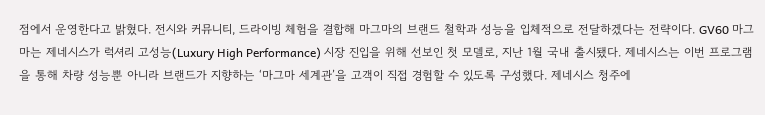점에서 운영한다고 밝혔다. 전시와 커뮤니티, 드라이빙 체험을 결합해 마그마의 브랜드 철학과 성능을 입체적으로 전달하겠다는 전략이다. GV60 마그마는 제네시스가 럭셔리 고성능(Luxury High Performance) 시장 진입을 위해 선보인 첫 모델로, 지난 1월 국내 출시됐다. 제네시스는 이번 프로그램을 통해 차량 성능뿐 아니라 브랜드가 지향하는 ‘마그마 세계관’을 고객이 직접 경험할 수 있도록 구성했다. 제네시스 청주에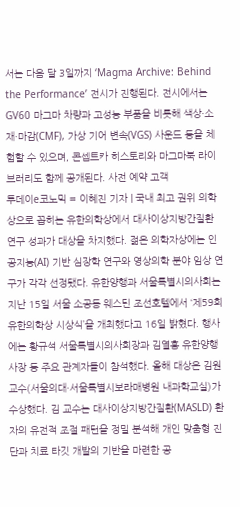서는 다음 달 3일까지 ‘Magma Archive: Behind the Performance’ 전시가 진행된다. 전시에서는 GV60 마그마 차량과 고성능 부품을 비롯해 색상·소재·마감(CMF), 가상 기어 변속(VGS) 사운드 등을 체험할 수 있으며, 콘셉트카 히스토리와 마그마북 라이브러리도 함께 공개된다. 사전 예약 고객
투데이e코노믹 = 이혜진 기자 | 국내 최고 권위 의학상으로 꼽히는 유한의학상에서 대사이상지방간질환 연구 성과가 대상을 차지했다. 젊은 의학자상에는 인공지능(AI) 기반 심장학 연구와 영상의학 분야 임상 연구가 각각 선정됐다. 유한양행과 서울특별시의사회는 지난 15일 서울 소공동 웨스틴 조선호텔에서 ‘제59회 유한의학상 시상식’을 개최했다고 16일 밝혔다. 행사에는 황규석 서울특별시의사회장과 김열홍 유한양행 사장 등 주요 관계자들이 참석했다. 올해 대상은 김원 교수(서울의대·서울특별시보라매병원 내과학교실)가 수상했다. 김 교수는 대사이상지방간질환(MASLD) 환자의 유전적 조절 패턴을 정밀 분석해 개인 맞춤형 진단과 치료 타깃 개발의 기반을 마련한 공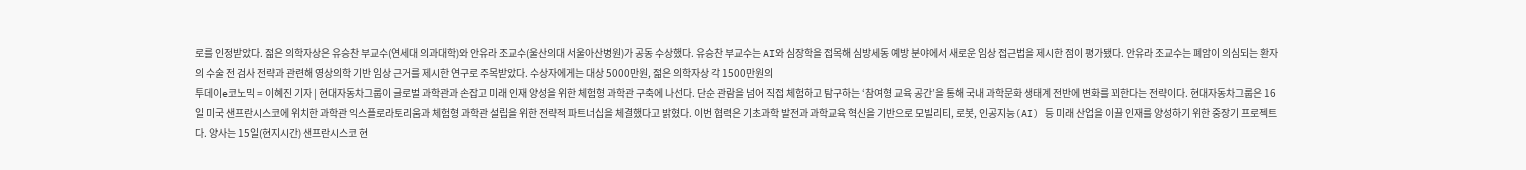로를 인정받았다. 젊은 의학자상은 유승찬 부교수(연세대 의과대학)와 안유라 조교수(울산의대 서울아산병원)가 공동 수상했다. 유승찬 부교수는 AI와 심장학을 접목해 심방세동 예방 분야에서 새로운 임상 접근법을 제시한 점이 평가됐다. 안유라 조교수는 폐암이 의심되는 환자의 수술 전 검사 전략과 관련해 영상의학 기반 임상 근거를 제시한 연구로 주목받았다. 수상자에게는 대상 5000만원, 젊은 의학자상 각 1500만원의
투데이e코노믹 = 이혜진 기자 | 현대자동차그룹이 글로벌 과학관과 손잡고 미래 인재 양성을 위한 체험형 과학관 구축에 나선다. 단순 관람을 넘어 직접 체험하고 탐구하는 ‘참여형 교육 공간’을 통해 국내 과학문화 생태계 전반에 변화를 꾀한다는 전략이다. 현대자동차그룹은 16일 미국 샌프란시스코에 위치한 과학관 익스플로라토리움과 체험형 과학관 설립을 위한 전략적 파트너십을 체결했다고 밝혔다. 이번 협력은 기초과학 발전과 과학교육 혁신을 기반으로 모빌리티, 로봇, 인공지능(AI) 등 미래 산업을 이끌 인재를 양성하기 위한 중장기 프로젝트다. 양사는 15일(현지시간) 샌프란시스코 현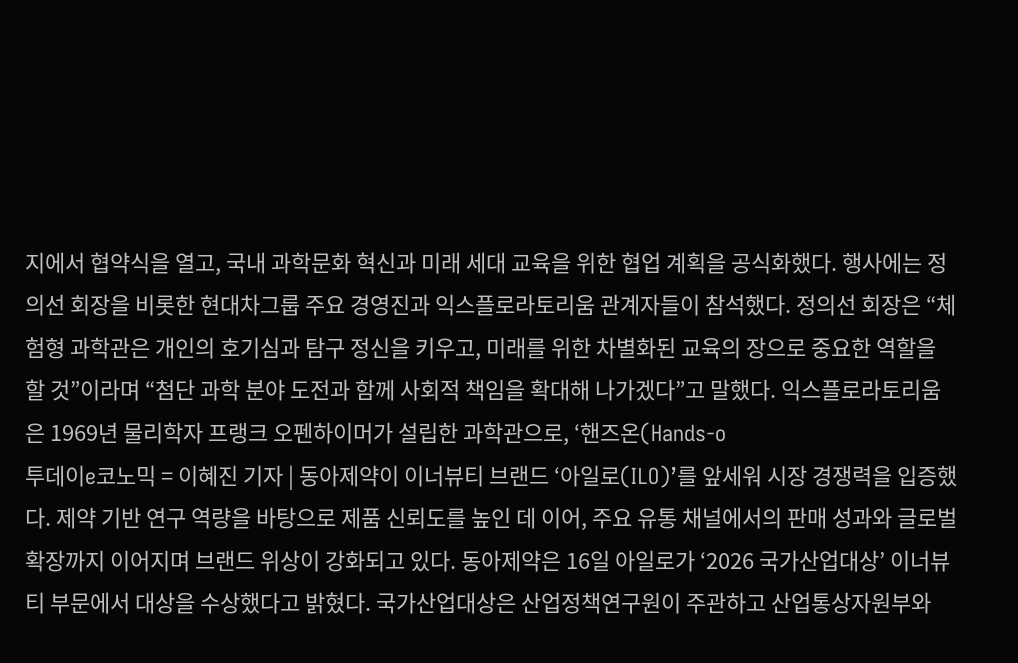지에서 협약식을 열고, 국내 과학문화 혁신과 미래 세대 교육을 위한 협업 계획을 공식화했다. 행사에는 정의선 회장을 비롯한 현대차그룹 주요 경영진과 익스플로라토리움 관계자들이 참석했다. 정의선 회장은 “체험형 과학관은 개인의 호기심과 탐구 정신을 키우고, 미래를 위한 차별화된 교육의 장으로 중요한 역할을 할 것”이라며 “첨단 과학 분야 도전과 함께 사회적 책임을 확대해 나가겠다”고 말했다. 익스플로라토리움은 1969년 물리학자 프랭크 오펜하이머가 설립한 과학관으로, ‘핸즈온(Hands-o
투데이e코노믹 = 이혜진 기자 | 동아제약이 이너뷰티 브랜드 ‘아일로(ILO)’를 앞세워 시장 경쟁력을 입증했다. 제약 기반 연구 역량을 바탕으로 제품 신뢰도를 높인 데 이어, 주요 유통 채널에서의 판매 성과와 글로벌 확장까지 이어지며 브랜드 위상이 강화되고 있다. 동아제약은 16일 아일로가 ‘2026 국가산업대상’ 이너뷰티 부문에서 대상을 수상했다고 밝혔다. 국가산업대상은 산업정책연구원이 주관하고 산업통상자원부와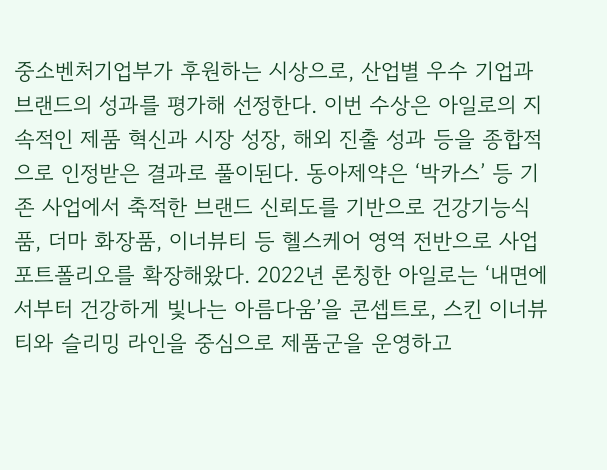중소벤처기업부가 후원하는 시상으로, 산업별 우수 기업과 브랜드의 성과를 평가해 선정한다. 이번 수상은 아일로의 지속적인 제품 혁신과 시장 성장, 해외 진출 성과 등을 종합적으로 인정받은 결과로 풀이된다. 동아제약은 ‘박카스’ 등 기존 사업에서 축적한 브랜드 신뢰도를 기반으로 건강기능식품, 더마 화장품, 이너뷰티 등 헬스케어 영역 전반으로 사업 포트폴리오를 확장해왔다. 2022년 론칭한 아일로는 ‘내면에서부터 건강하게 빛나는 아름다움’을 콘셉트로, 스킨 이너뷰티와 슬리밍 라인을 중심으로 제품군을 운영하고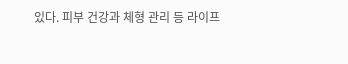있다. 피부 건강과 체형 관리 등 라이프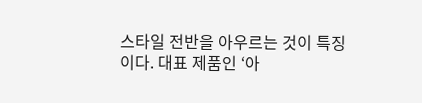스타일 전반을 아우르는 것이 특징이다. 대표 제품인 ‘아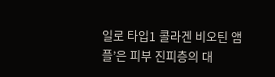일로 타입1 콜라겐 비오틴 앰플’은 피부 진피층의 대